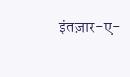इंतज़ार-ए-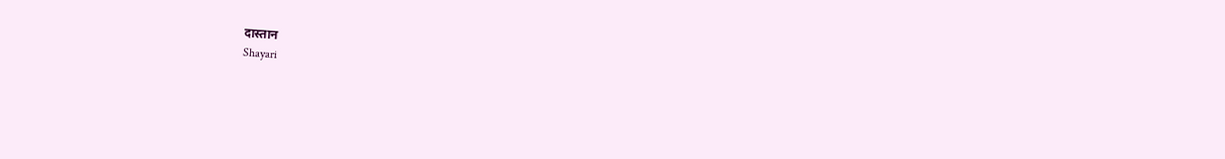दास्तान
Shayari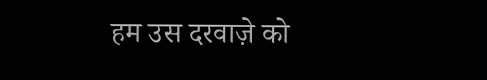हम उस दरवाज़े को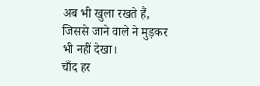अब भी खुला रखते हैं,
जिससे जाने वाले ने मुड़कर भी नहीं देखा।
चाँद हर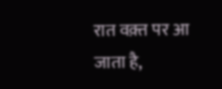रात वक़्त पर आ जाता है,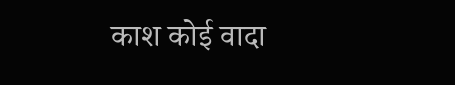काश कोई वादा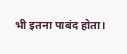भी इतना पाबंद होता।